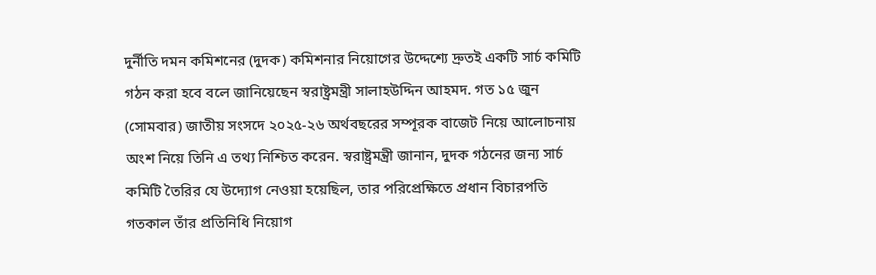দুর্নীতি দমন কমিশনের (দুদক) কমিশনার নিয়োগের উদ্দেশ্যে দ্রুতই একটি সার্চ কমিটি গঠন করা হবে বলে জানিয়েছেন স্বরাষ্ট্রমন্ত্রী সালাহউদ্দিন আহমদ. গত ১৫ জুন (সোমবার) জাতীয় সংসদে ২০২৫-২৬ অর্থবছরের সম্পূরক বাজেট নিয়ে আলোচনায় অংশ নিয়ে তিনি এ তথ্য নিশ্চিত করেন. স্বরাষ্ট্রমন্ত্রী জানান, দুদক গঠনের জন্য সার্চ কমিটি তৈরির যে উদ্যোগ নেওয়া হয়েছিল, তার পরিপ্রেক্ষিতে প্রধান বিচারপতি গতকাল তাঁর প্রতিনিধি নিয়োগ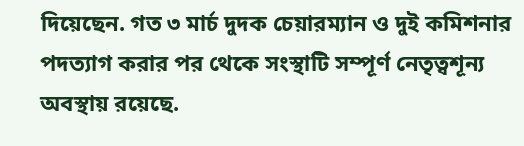দিয়েছেন. গত ৩ মার্চ দুদক চেয়ারম্যান ও দুই কমিশনার পদত্যাগ করার পর থেকে সংস্থাটি সম্পূর্ণ নেতৃত্বশূন্য অবস্থায় রয়েছে.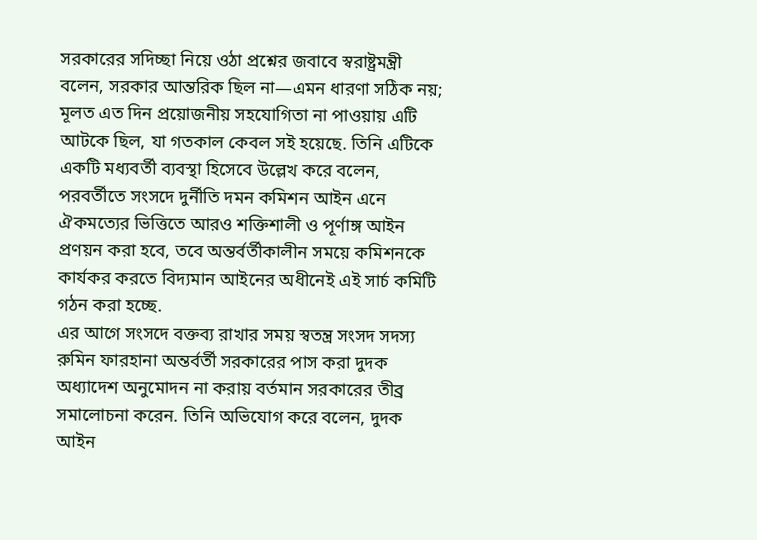সরকারের সদিচ্ছা নিয়ে ওঠা প্রশ্নের জবাবে স্বরাষ্ট্রমন্ত্রী বলেন, সরকার আন্তরিক ছিল না—এমন ধারণা সঠিক নয়; মূলত এত দিন প্রয়োজনীয় সহযোগিতা না পাওয়ায় এটি আটকে ছিল, যা গতকাল কেবল সই হয়েছে. তিনি এটিকে একটি মধ্যবর্তী ব্যবস্থা হিসেবে উল্লেখ করে বলেন, পরবর্তীতে সংসদে দুর্নীতি দমন কমিশন আইন এনে ঐকমত্যের ভিত্তিতে আরও শক্তিশালী ও পূর্ণাঙ্গ আইন প্রণয়ন করা হবে, তবে অন্তর্বর্তীকালীন সময়ে কমিশনকে কার্যকর করতে বিদ্যমান আইনের অধীনেই এই সার্চ কমিটি গঠন করা হচ্ছে.
এর আগে সংসদে বক্তব্য রাখার সময় স্বতন্ত্র সংসদ সদস্য রুমিন ফারহানা অন্তর্বর্তী সরকারের পাস করা দুদক অধ্যাদেশ অনুমোদন না করায় বর্তমান সরকারের তীব্র সমালোচনা করেন. তিনি অভিযোগ করে বলেন, দুদক আইন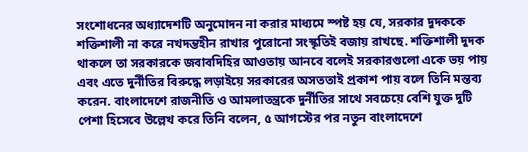সংশোধনের অধ্যাদেশটি অনুমোদন না করার মাধ্যমে স্পষ্ট হয় যে, সরকার দুদককে শক্তিশালী না করে নখদন্তহীন রাখার পুরোনো সংস্কৃতিই বজায় রাখছে. শক্তিশালী দুদক থাকলে তা সরকারকে জবাবদিহির আওতায় আনবে বলেই সরকারগুলো একে ভয় পায় এবং এতে দুর্নীতির বিরুদ্ধে লড়াইয়ে সরকারের অসততাই প্রকাশ পায় বলে তিনি মন্তব্য করেন. বাংলাদেশে রাজনীতি ও আমলাতন্ত্রকে দুর্নীতির সাথে সবচেয়ে বেশি যুক্ত দুটি পেশা হিসেবে উল্লেখ করে তিনি বলেন, ৫ আগস্টের পর নতুন বাংলাদেশে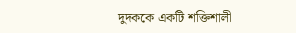দুদককে একটি শক্তিশালী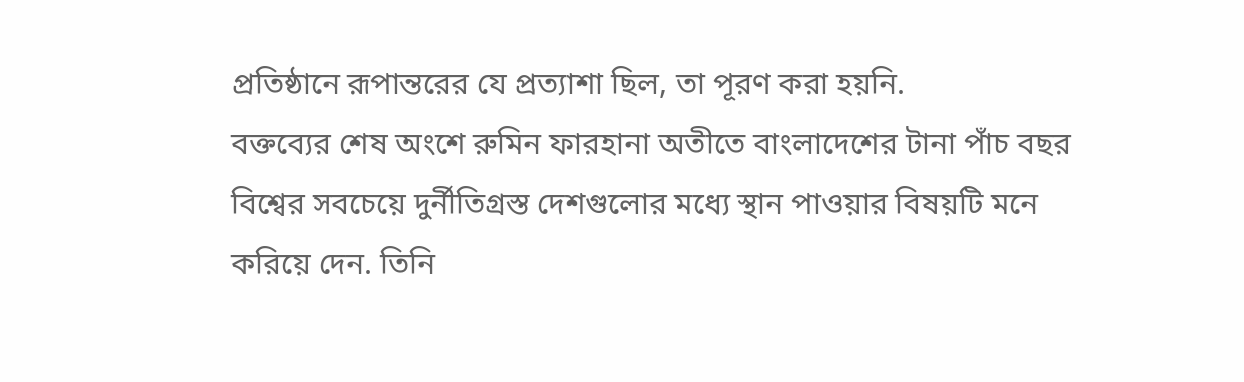প্রতিষ্ঠানে রূপান্তরের যে প্রত্যাশা ছিল, তা পূরণ করা হয়নি.
বক্তব্যের শেষ অংশে রুমিন ফারহানা অতীতে বাংলাদেশের টানা পাঁচ বছর বিশ্বের সবচেয়ে দুর্নীতিগ্রস্ত দেশগুলোর মধ্যে স্থান পাওয়ার বিষয়টি মনে করিয়ে দেন. তিনি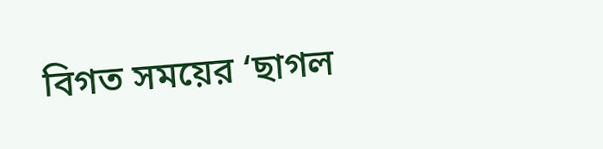বিগত সময়ের ‘ছাগল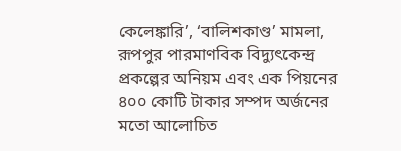কেলেঙ্কারি’, ‘বালিশকাণ্ড’ মামলা, রূপপুর পারমাণবিক বিদ্যুৎকেন্দ্র প্রকল্পের অনিয়ম এবং এক পিয়নের ৪০০ কোটি টাকার সম্পদ অর্জনের মতো আলোচিত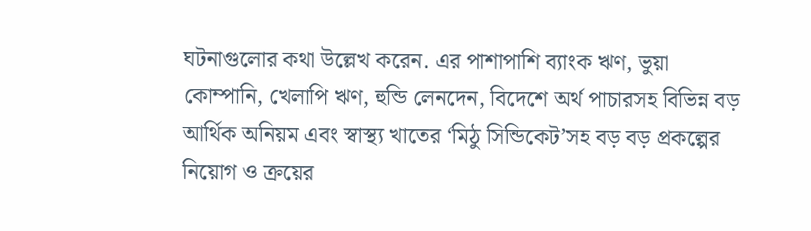ঘটনাগুলোর কথা উল্লেখ করেন. এর পাশাপাশি ব্যাংক ঋণ, ভুয়া কোম্পানি, খেলাপি ঋণ, হুন্ডি লেনদেন, বিদেশে অর্থ পাচারসহ বিভিন্ন বড় আর্থিক অনিয়ম এবং স্বাস্থ্য খাতের ‘মিঠু সিন্ডিকেট’সহ বড় বড় প্রকল্পের নিয়োগ ও ক্রয়ের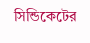সিন্ডিকেটের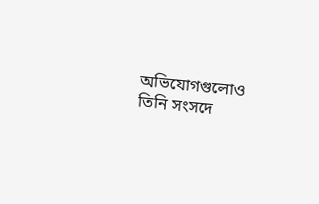অভিযোগগুলোও তিনি সংসদে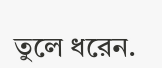তুলে ধরেন.